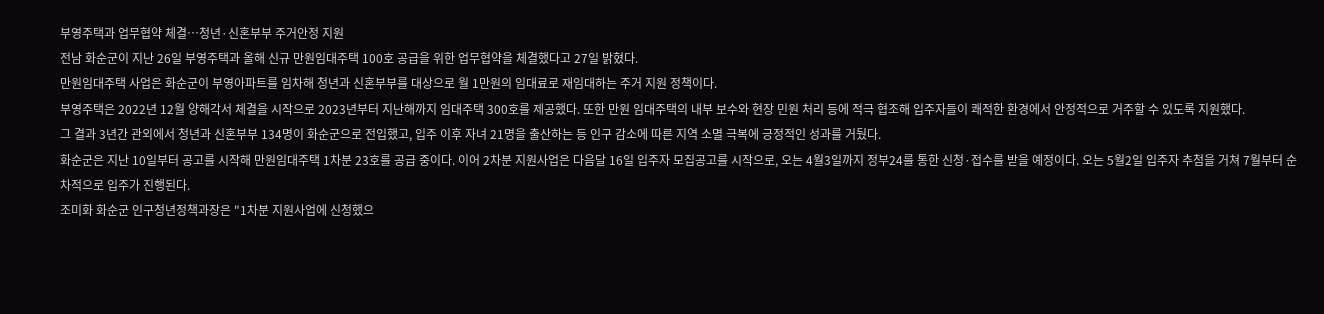부영주택과 업무협약 체결…청년·신혼부부 주거안정 지원
전남 화순군이 지난 26일 부영주택과 올해 신규 만원임대주택 100호 공급을 위한 업무협약을 체결했다고 27일 밝혔다.
만원임대주택 사업은 화순군이 부영아파트를 임차해 청년과 신혼부부를 대상으로 월 1만원의 임대료로 재임대하는 주거 지원 정책이다.
부영주택은 2022년 12월 양해각서 체결을 시작으로 2023년부터 지난해까지 임대주택 300호를 제공했다. 또한 만원 임대주택의 내부 보수와 현장 민원 처리 등에 적극 협조해 입주자들이 쾌적한 환경에서 안정적으로 거주할 수 있도록 지원했다.
그 결과 3년간 관외에서 청년과 신혼부부 134명이 화순군으로 전입했고, 입주 이후 자녀 21명을 출산하는 등 인구 감소에 따른 지역 소멸 극복에 긍정적인 성과를 거뒀다.
화순군은 지난 10일부터 공고를 시작해 만원임대주택 1차분 23호를 공급 중이다. 이어 2차분 지원사업은 다음달 16일 입주자 모집공고를 시작으로, 오는 4월3일까지 정부24를 통한 신청·접수를 받을 예정이다. 오는 5월2일 입주자 추첨을 거쳐 7월부터 순차적으로 입주가 진행된다.
조미화 화순군 인구청년정책과장은 "1차분 지원사업에 신청했으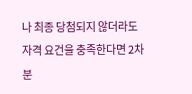나 최종 당첨되지 않더라도 자격 요건을 충족한다면 2차분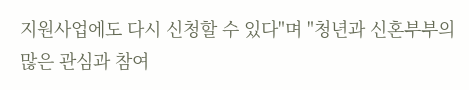지원사업에도 다시 신청할 수 있다"며 "청년과 신혼부부의 많은 관심과 참여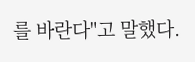를 바란다"고 말했다.